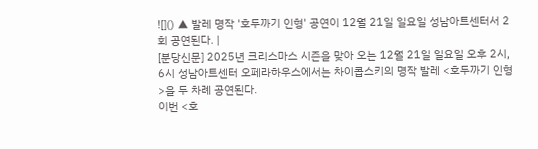![]() ▲ 발레 명작 '호두까기 인형' 공연이 12월 21일 일요일 성남아트센터서 2회 공연된다. |
[분당신문] 2025년 크리스마스 시즌을 맞아 오는 12월 21일 일요일 오후 2시, 6시 성남아트센터 오페라하우스에서는 차이콥스키의 명작 발레 <호두까기 인형>을 두 차례 공연된다.
이번 <호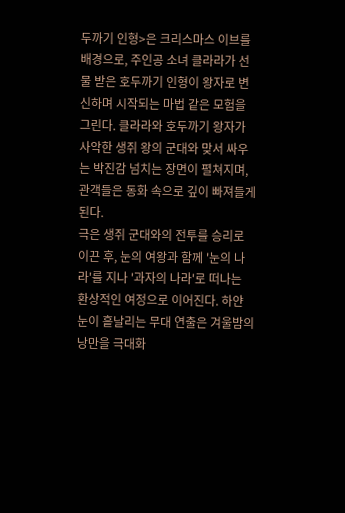두까기 인형>은 크리스마스 이브를 배경으로, 주인공 소녀 클라라가 선물 받은 호두까기 인형이 왕자로 변신하며 시작되는 마법 같은 모험을 그린다. 클라라와 호두까기 왕자가 사악한 생쥐 왕의 군대와 맞서 싸우는 박진감 넘치는 장면이 펼쳐지며, 관객들은 동화 속으로 깊이 빠져들게 된다.
극은 생쥐 군대와의 전투를 승리로 이끈 후, 눈의 여왕과 함께 '눈의 나라'를 지나 '과자의 나라'로 떠나는 환상적인 여정으로 이어진다. 하얀 눈이 흩날리는 무대 연출은 겨울밤의 낭만을 극대화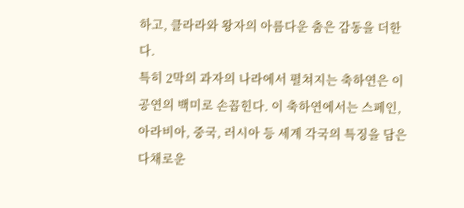하고, 클라라와 왕자의 아름다운 춤은 감동을 더한다.
특히 2막의 과자의 나라에서 펼쳐지는 축하연은 이 공연의 백미로 손꼽힌다. 이 축하연에서는 스페인, 아라비아, 중국, 러시아 등 세계 각국의 특징을 담은 다채로운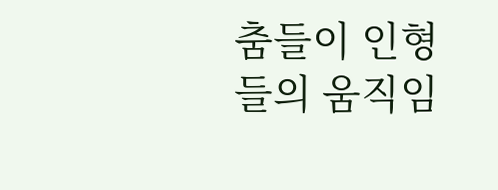춤들이 인형들의 움직임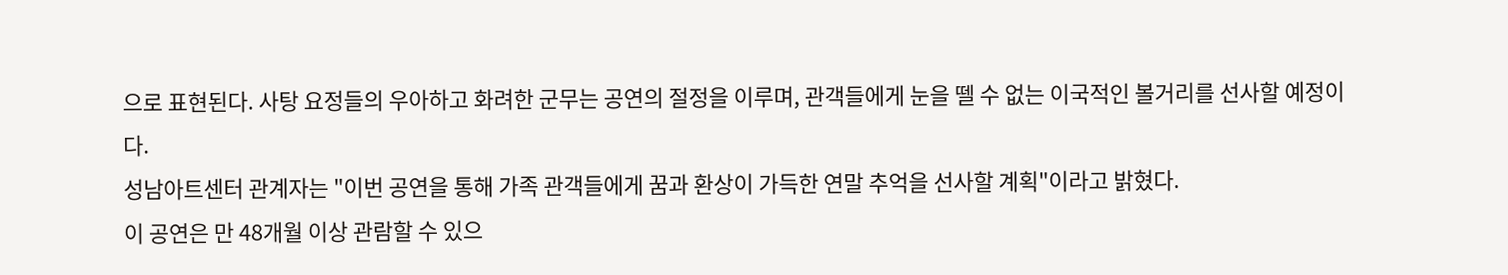으로 표현된다. 사탕 요정들의 우아하고 화려한 군무는 공연의 절정을 이루며, 관객들에게 눈을 뗄 수 없는 이국적인 볼거리를 선사할 예정이다.
성남아트센터 관계자는 "이번 공연을 통해 가족 관객들에게 꿈과 환상이 가득한 연말 추억을 선사할 계획"이라고 밝혔다.
이 공연은 만 48개월 이상 관람할 수 있으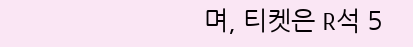며, 티켓은 R석 5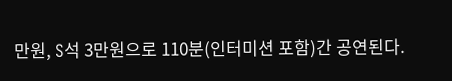만원, S석 3만원으로 110분(인터미션 포함)간 공연된다.